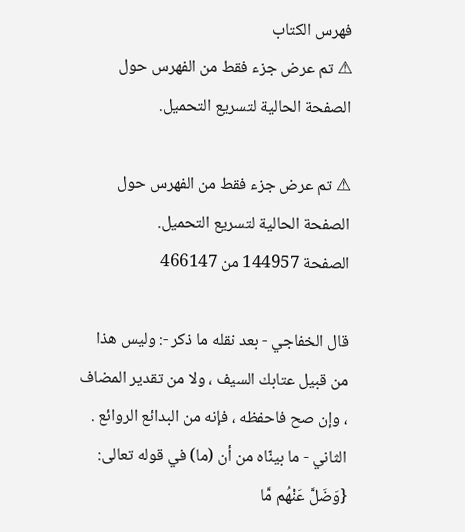فهرس الكتاب
⚠ تم عرض جزء فقط من الفهرس حول الصفحة الحالية لتسريع التحميل.

⚠ تم عرض جزء فقط من الفهرس حول الصفحة الحالية لتسريع التحميل.
الصفحة 144957 من 466147

قال الخفاجي - بعد نقله ما ذكر -: وليس هذا من قبيل عتابك السيف ، ولا من تقدير المضاف ، وإن صح فاحفظه ، فإنه من البدائع الروائع . الثاني - ما بينّاه من أن (ما) في قوله تعالى: {وَضَلَّ عَنْهُم مَّا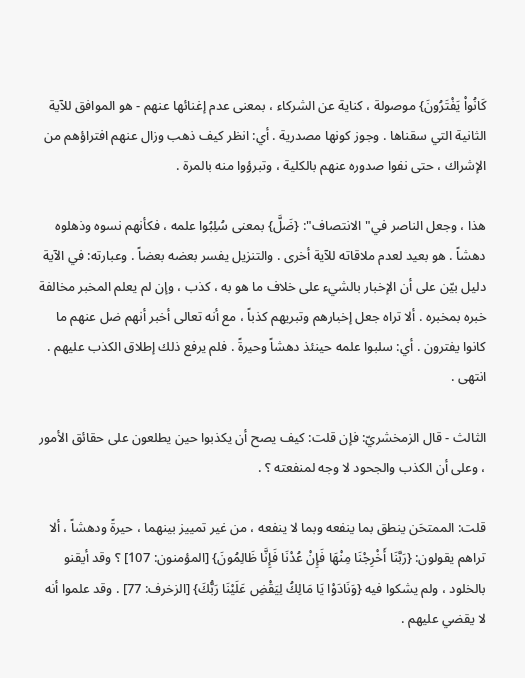كَانُواْ يَفْتَرُونَ} موصولة ، كناية عن الشركاء ، بمعنى عدم إغنائها عنهم - هو الموافق للآية الثانية التي سقناها . وجوز كونها مصدرية . أي: انظر كيف ذهب وزال عنهم افتراؤهم من الإشراك ، حتى نفوا صدوره عنهم بالكلية ، وتبرؤوا منه بالمرة .

هذا ، وجعل الناصر في"الانتصاف": {ضَلَّ} بمعنى سُلِبُوا علمه ، فكأنهم نسوه وذهلوه دهشاً . هو بعيد لعدم ملاقاته للآية أخرى . والتنزيل يفسر بعضه بعضاً . وعبارته: في الآية دليل بيّن على أن الإخبار بالشيء على خلاف ما هو به ، كذب ، وإن لم يعلم المخبر مخالفة خبره بمخبره . ألا تراه جعل إخبارهم وتبريهم كذباً ، مع أنه تعالى أخبر أنهم ضل عنهم ما كانوا يفترون . أي: سلبوا علمه حينئذ دهشاً وحيرةً . فلم يرفع ذلك إطلاق الكذب عليهم . انتهى .

الثالث - قال الزمخشريّ: فإن قلت: كيف يصح أن يكذبوا حين يطلعون على حقائق الأمور ، وعلى أن الكذب والجحود لا وجه لمنفعته ؟ .

قلت: الممتحَن ينطق بما ينفعه وبما لا ينفعه ، من غير تمييز بينهما ، حيرةً ودهشاً ، ألا تراهم يقولون: {رَبَّنَا أَخْرِجْنَا مِنْهَا فَإِنْ عُدْنَا فَإِنَّا ظَالِمُونَ} [المؤمنون: 107] ؟ وقد أيقنو بالخلود ، ولم يشكوا فيه {وَنَادَوْا يَا مَالِكُ لِيَقْضِ عَلَيْنَا رَبُّكَ} [الزخرف: 77] . وقد علموا أنه لا يقضي عليهم .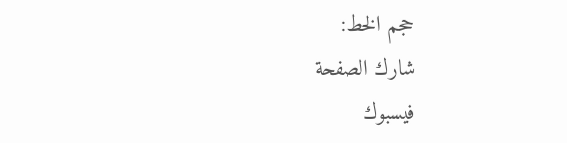حجم الخط:
شارك الصفحة
فيسبوك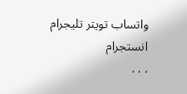واتساب تويتر تليجرام انستجرام
. . .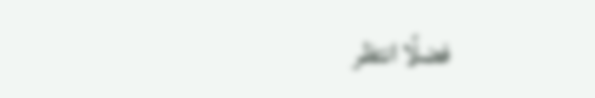فضلًا انتظر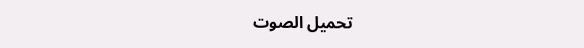تحميل الصوت